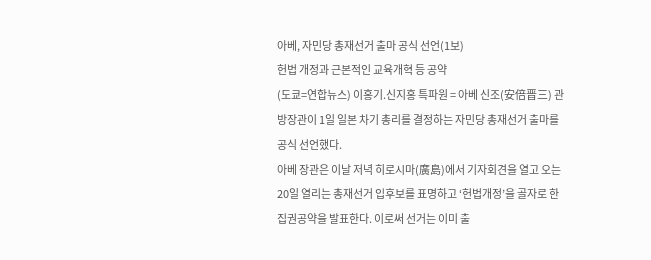아베, 자민당 총재선거 출마 공식 선언(1보)
헌법 개정과 근본적인 교육개혁 등 공약
(도쿄=연합뉴스) 이홍기.신지홍 특파원 = 아베 신조(安倍晋三) 관방장관이 1일 일본 차기 총리를 결정하는 자민당 총재선거 출마를 공식 선언했다.
아베 장관은 이날 저녁 히로시마(廣島)에서 기자회견을 열고 오는 20일 열리는 총재선거 입후보를 표명하고 ‘헌법개정’을 골자로 한 집권공약을 발표한다. 이로써 선거는 이미 출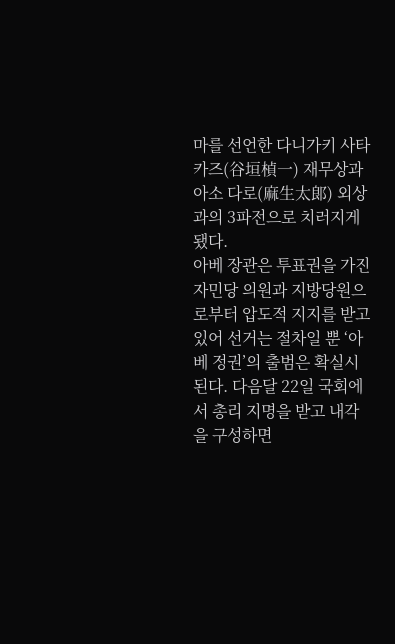마를 선언한 다니가키 사타카즈(谷垣楨一) 재무상과 아소 다로(麻生太郞) 외상과의 3파전으로 치러지게 됐다.
아베 장관은 투표권을 가진 자민당 의원과 지방당원으로부터 압도적 지지를 받고 있어 선거는 절차일 뿐 ‘아베 정권’의 출범은 확실시된다. 다음달 22일 국회에서 총리 지명을 받고 내각을 구성하면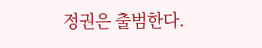정권은 출범한다.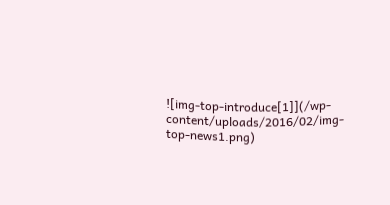![img-top-introduce[1]](/wp-content/uploads/2016/02/img-top-news1.png)